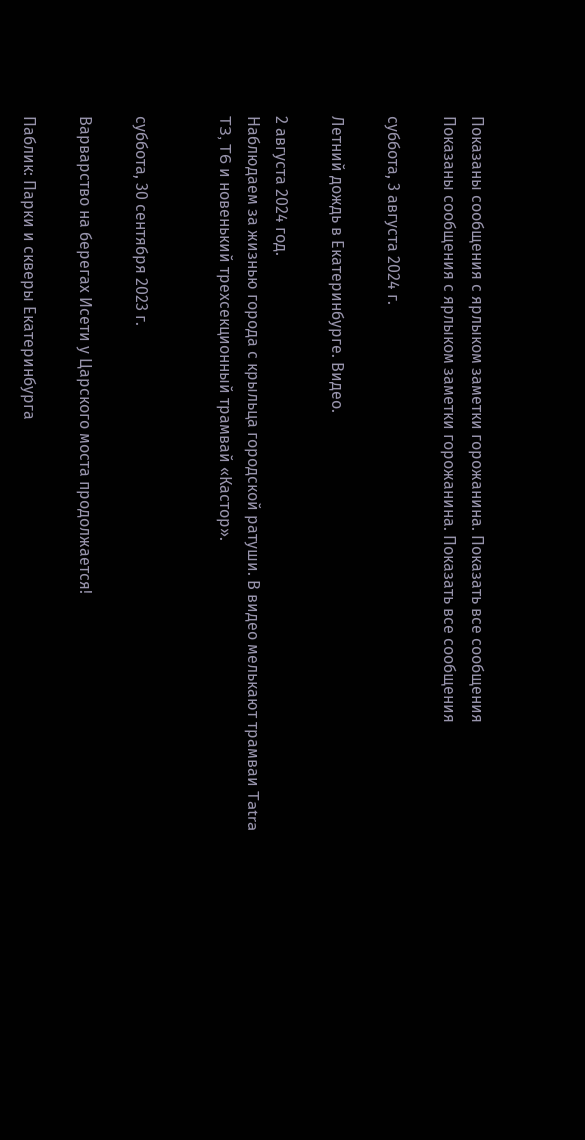Показаны сообщения с ярлыком заметки горожанина. Показать все сообщения
Показаны сообщения с ярлыком заметки горожанина. Показать все сообщения

суббота, 3 августа 2024 г.

Летний дождь в Екатеринбурге. Видео.

2 августа 2024 год.
Наблюдаем за жизнью города с крыльца городской ратуши. В видео мелькают трамваи Tatra T3, T6 и новенький трехсекционный трамвай «Кастор».


суббота, 30 сентября 2023 г.

Варварство на берегах Исети у Царского моста продолжается!

Паблик: Парки и скверы Екатеринбурга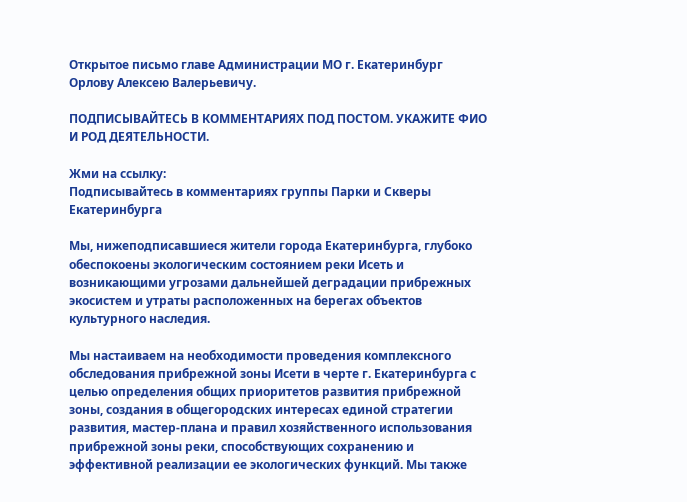Открытое письмо главе Администрации МО г. Екатеринбург
Орлову Алексею Валерьевичу.

ПОДПИСЫВАЙТЕСЬ В КОММЕНТАРИЯХ ПОД ПОСТОМ. УКАЖИТЕ ФИО И РОД ДЕЯТЕЛЬНОСТИ.

Жми на ссылку:
Подписывайтесь в комментариях группы Парки и Скверы Екатеринбурга

Мы, нижеподписавшиеся жители города Екатеринбурга, глубоко обеспокоены экологическим состоянием реки Исеть и возникающими угрозами дальнейшей деградации прибрежных экосистем и утраты расположенных на берегах объектов культурного наследия.

Мы настаиваем на необходимости проведения комплексного обследования прибрежной зоны Исети в черте г. Екатеринбурга с целью определения общих приоритетов развития прибрежной зоны, создания в общегородских интересах единой стратегии развития, мастер-плана и правил хозяйственного использования прибрежной зоны реки, способствующих сохранению и эффективной реализации ее экологических функций. Мы также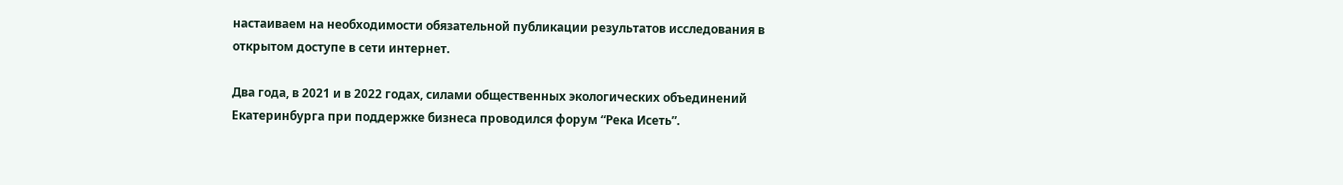настаиваем на необходимости обязательной публикации результатов исследования в открытом доступе в сети интернет.

Два года, в 2021 и в 2022 годах, силами общественных экологических объединений Екатеринбурга при поддержке бизнеса проводился форум “Река Исеть”.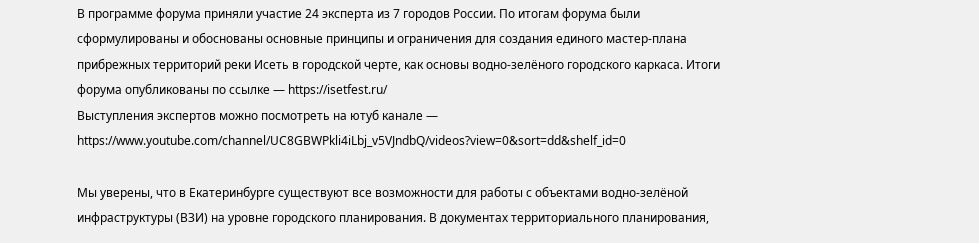В программе форума приняли участие 24 эксперта из 7 городов России. По итогам форума были сформулированы и обоснованы основные принципы и ограничения для создания единого мастер-плана прибрежных территорий реки Исеть в городской черте, как основы водно-зелёного городского каркаса. Итоги форума опубликованы по ссылке — https://isetfest.ru/
Выступления экспертов можно посмотреть на ютуб канале —
https://www.youtube.com/channel/UC8GBWPkli4iLbj_v5VJndbQ/videos?view=0&sort=dd&shelf_id=0

Мы уверены, что в Екатеринбурге существуют все возможности для работы с объектами водно-зелёной инфраструктуры (ВЗИ) на уровне городского планирования. В документах территориального планирования,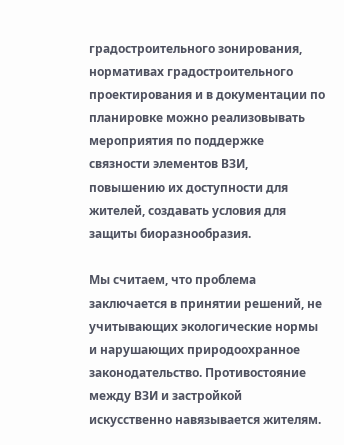градостроительного зонирования, нормативах градостроительного проектирования и в документации по планировке можно реализовывать мероприятия по поддержке связности элементов ВЗИ, повышению их доступности для жителей, создавать условия для защиты биоразнообразия.

Мы считаем, что проблема заключается в принятии решений, не учитывающих экологические нормы и нарушающих природоохранное законодательство. Противостояние между ВЗИ и застройкой искусственно навязывается жителям.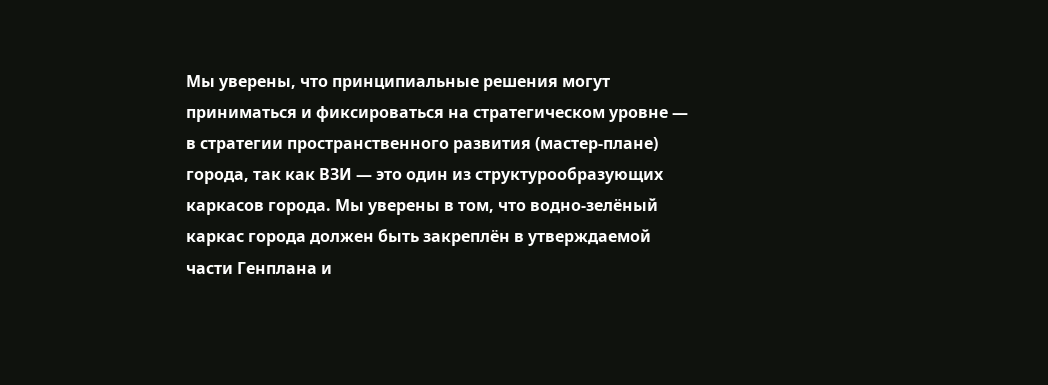Мы уверены, что принципиальные решения могут приниматься и фиксироваться на стратегическом уровне — в стратегии пространственного развития (мастер-плане) города, так как ВЗИ — это один из структурообразующих каркасов города. Мы уверены в том, что водно-зелёный каркас города должен быть закреплён в утверждаемой части Генплана и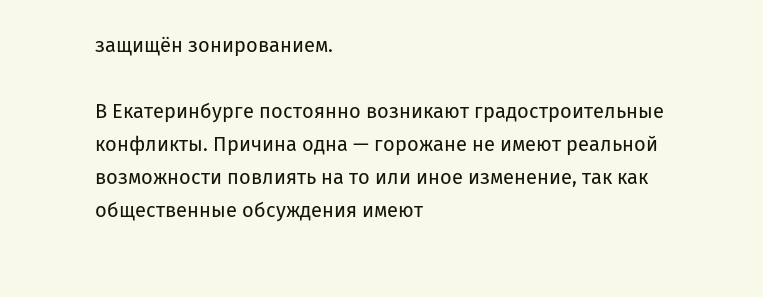защищён зонированием.

В Екатеринбурге постоянно возникают градостроительные конфликты. Причина одна — горожане не имеют реальной возможности повлиять на то или иное изменение, так как общественные обсуждения имеют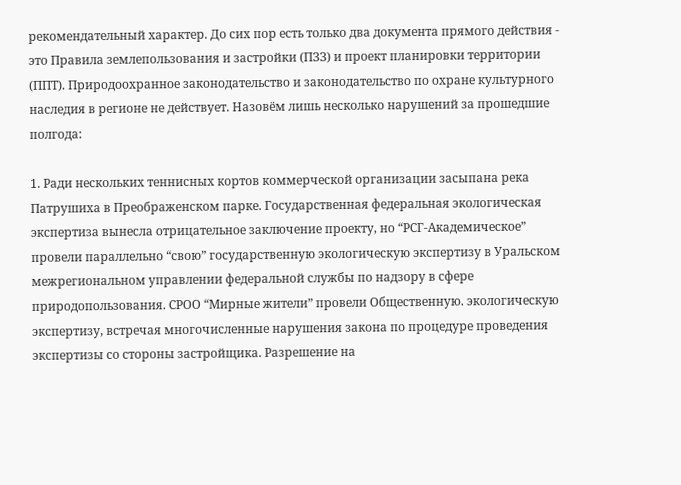рекомендательный характер. До сих пор есть только два документа прямого действия - это Правила землепользования и застройки (ПЗЗ) и проект планировки территории (ППТ). Природоохранное законодательство и законодательство по охране культурного наследия в регионе не действует. Назовём лишь несколько нарушений за прошедшие полгода:

1. Ради нескольких теннисных кортов коммерческой организации засыпана река Патрушиха в Преображенском парке. Государственная федеральная экологическая экспертиза вынесла отрицательное заключение проекту, но “РСГ-Академическое” провели параллельно “свою” государственную экологическую экспертизу в Уральском межрегиональном управлении федеральной службы по надзору в сфере природопользования. СРОО “Мирные жители” провели Общественную. экологическую экспертизу, встречая многочисленные нарушения закона по процедуре проведения экспертизы со стороны застройщика. Разрешение на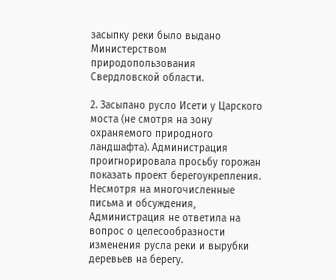засыпку реки было выдано Министерством природопользования Свердловской области.

2. Засыпано русло Исети у Царского моста (не смотря на зону охраняемого природного ландшафта). Администрация проигнорировала просьбу горожан показать проект берегоукрепления. Несмотря на многочисленные письма и обсуждения, Администрация не ответила на вопрос о целесообразности изменения русла реки и вырубки деревьев на берегу.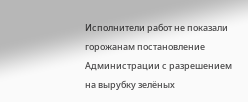Исполнители работ не показали горожанам постановление Администрации с разрешением на вырубку зелёных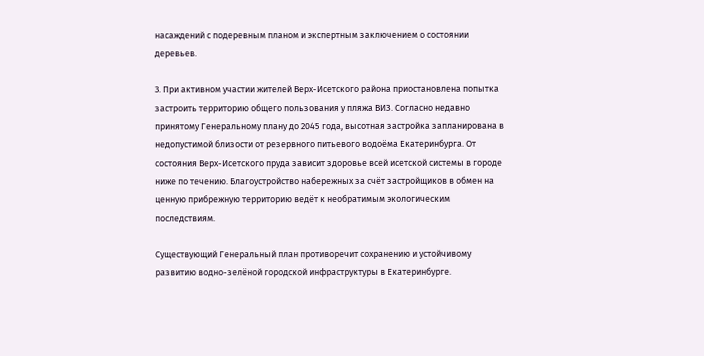насаждений с подеревным планом и экспертным заключением о состоянии деревьев.

3. При активном участии жителей Верх-Исетского района приостановлена попытка застроить территорию общего пользования у пляжа ВИЗ. Согласно недавно принятому Генеральному плану до 2045 года, высотная застройка запланирована в недопустимой близости от резервного питьевого водоёма Екатеринбурга. От состояния Верх-Исетского пруда зависит здоровье всей исетской системы в городе ниже по течению. Благоустройство набережных за счёт застройщиков в обмен на ценную прибрежную территорию ведёт к необратимым экологическим последствиям.

Существующий Генеральный план противоречит сохранению и устойчивому развитию водно-зелёной городской инфраструктуры в Екатеринбурге.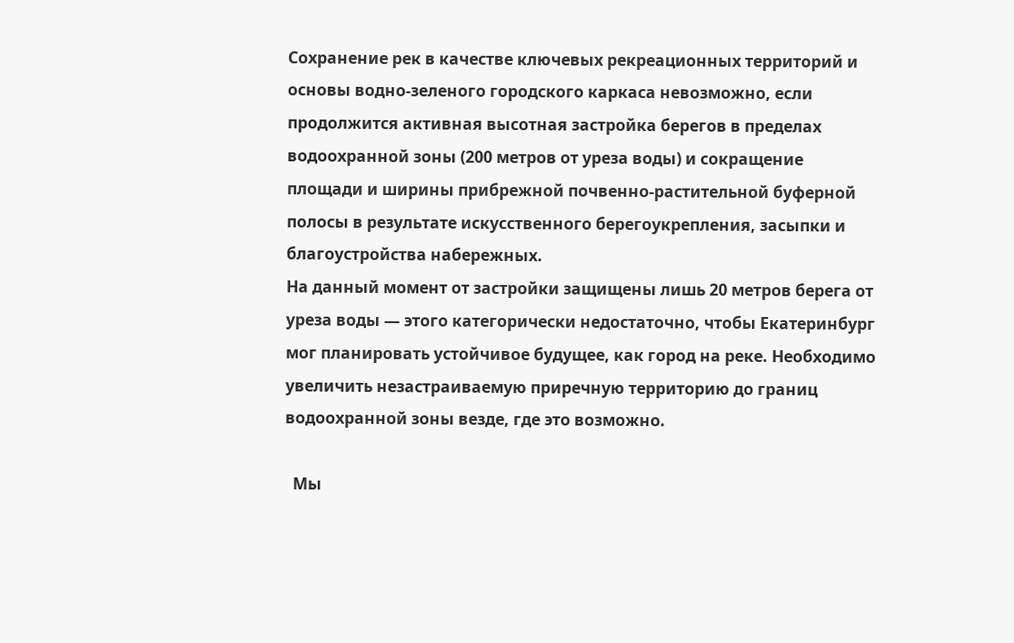Сохранение рек в качестве ключевых рекреационных территорий и основы водно-зеленого городского каркаса невозможно, если продолжится активная высотная застройка берегов в пределах водоохранной зоны (200 метров от уреза воды) и сокращение площади и ширины прибрежной почвенно-растительной буферной полосы в результате искусственного берегоукрепления, засыпки и благоустройства набережных.
На данный момент от застройки защищены лишь 20 метров берега от уреза воды — этого категорически недостаточно, чтобы Екатеринбург мог планировать устойчивое будущее, как город на реке. Необходимо увеличить незастраиваемую приречную территорию до границ водоохранной зоны везде, где это возможно.

  Мы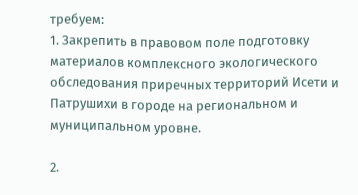требуем:
1. Закрепить в правовом поле подготовку материалов комплексного экологического обследования приречных территорий Исети и Патрушихи в городе на региональном и муниципальном уровне.

2.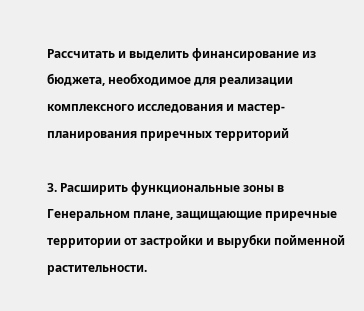Рассчитать и выделить финансирование из бюджета, необходимое для реализации комплексного исследования и мастер-планирования приречных территорий

3. Расширить функциональные зоны в Генеральном плане, защищающие приречные территории от застройки и вырубки пойменной растительности.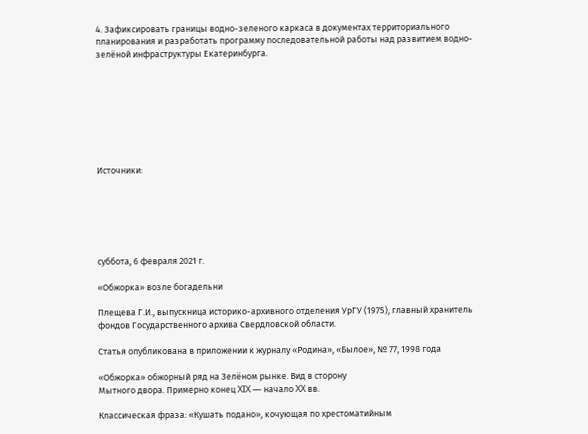4. Зафиксировать границы водно-зеленого каркаса в документах территориального планирования и разработать программу последовательной работы над развитием водно-зелёной инфраструктуры Екатеринбурга.








Источники:






суббота, 6 февраля 2021 г.

«Обжорка» возле богадельни

Плещева Г.И., выпускница историко-архивного отделения УрГУ (1975), главный хранитель фондов Государственного архива Свердловской области.

Статья опубликована в приложении к журналу «Родина», «Былое», № 77, 1998 года

«Обжорка» обжорный ряд на Зелёном рынке. Вид в сторону
Мытного двора. Примерно конец XIX — начало XX вв.

Классическая фраза: «Кушать подано», кочующая по хрестоматийным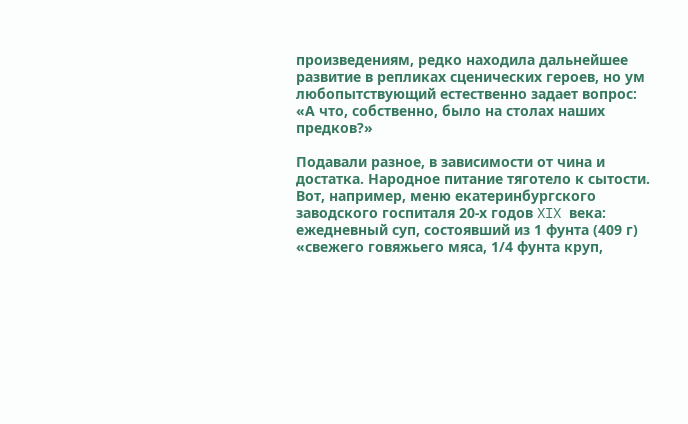произведениям, редко находила дальнейшее развитие в репликах сценических героев, но ум любопытствующий естественно задает вопрос: «А что, собственно, было на столах наших предков?»

Подавали разное, в зависимости от чина и достатка. Народное питание тяготело к сытости. Вот, например, меню екатеринбургского заводского госпиталя 20-х годов XIX века: ежедневный суп, состоявший из 1 фунта (409 г) «свежего говяжьего мяса, 1/4 фунта круп,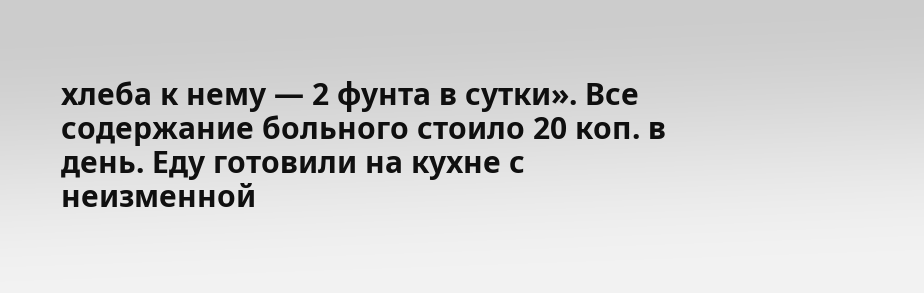хлеба к нему — 2 фунта в сутки». Все содержание больного стоило 20 коп. в день. Еду готовили на кухне с неизменной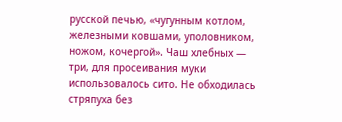русской печью, «чугунным котлом, железными ковшами, уполовником, ножом, кочергой». Чаш хлебных — три, для просеивания муки использовалось сито. Не обходилась стряпуха без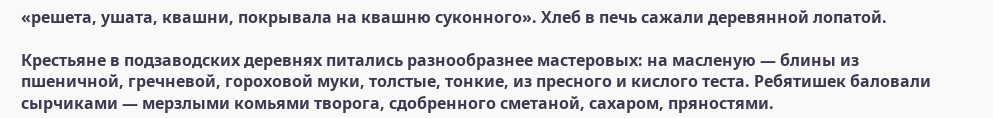«решета, ушата, квашни, покрывала на квашню суконного». Хлеб в печь сажали деревянной лопатой.

Крестьяне в подзаводских деревнях питались разнообразнее мастеровых: на масленую — блины из пшеничной, гречневой, гороховой муки, толстые, тонкие, из пресного и кислого теста. Ребятишек баловали сырчиками — мерзлыми комьями творога, сдобренного сметаной, сахаром, пряностями.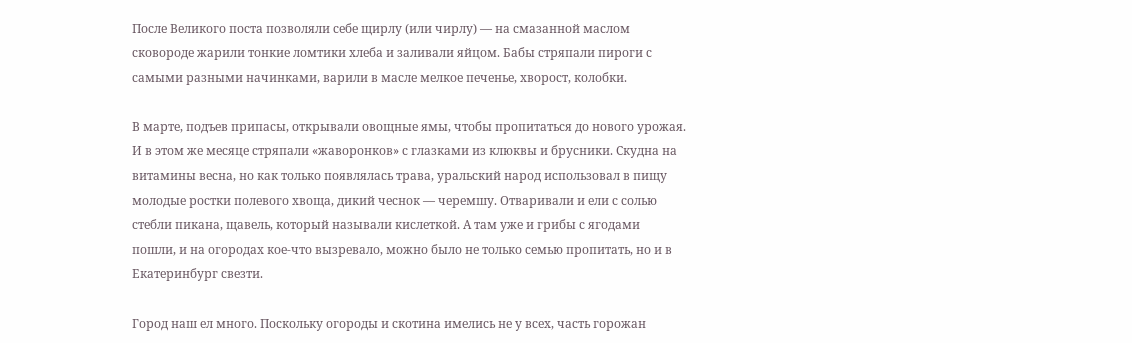После Великого поста позволяли себе щирлу (или чирлу) — на смазанной маслом сковороде жарили тонкие ломтики хлеба и заливали яйцом. Бабы стряпали пироги с самыми разными начинками, варили в масле мелкое печенье, хворост, колобки.

В марте, подъев припасы, открывали овощные ямы, чтобы пропитаться до нового урожая. И в этом же месяце стряпали «жаворонков» с глазками из клюквы и брусники. Скудна на витамины весна, но как только появлялась трава, уральский народ использовал в пищу молодые ростки полевого хвоща, дикий чеснок — черемшу. Отваривали и ели с солью стебли пикана, щавель, который называли кислеткой. А там уже и грибы с ягодами пошли, и на огородах кое-что вызревало, можно было не только семью пропитать, но и в Екатеринбург свезти.

Город наш ел много. Поскольку огороды и скотина имелись не у всех, часть горожан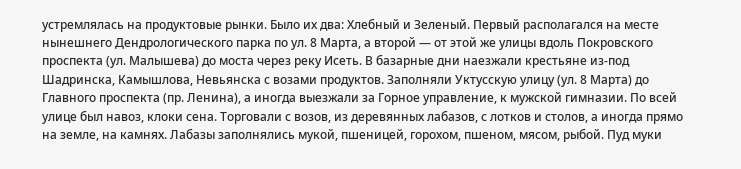устремлялась на продуктовые рынки. Было их два: Хлебный и Зеленый. Первый располагался на месте нынешнего Дендрологического парка по ул. 8 Марта, а второй — от этой же улицы вдоль Покровского проспекта (ул. Малышева) до моста через реку Исеть. В базарные дни наезжали крестьяне из-под Шадринска, Камышлова, Невьянска с возами продуктов. Заполняли Уктусскую улицу (ул. 8 Марта) до Главного проспекта (пр. Ленина), а иногда выезжали за Горное управление, к мужской гимназии. По всей улице был навоз, клоки сена. Торговали с возов, из деревянных лабазов, с лотков и столов, а иногда прямо на земле, на камнях. Лабазы заполнялись мукой, пшеницей, горохом, пшеном, мясом, рыбой. Пуд муки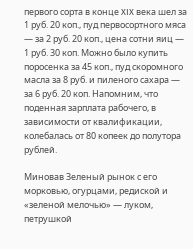первого сорта в конце XIX века шел за 1 руб. 20 коп., пуд первосортного мяса — за 2 руб. 20 коп., цена сотни яиц — 1 руб. 30 коп. Можно было купить поросенка за 45 коп., пуд скоромного масла за 8 руб. и пиленого сахара — за 6 руб. 20 коп. Напомним, что поденная зарплата рабочего, в зависимости от квалификации, колебалась от 80 копеек до полутора рублей.

Миновав Зеленый рынок с его морковью, огурцами, редиской и «зеленой мелочью» — луком, петрушкой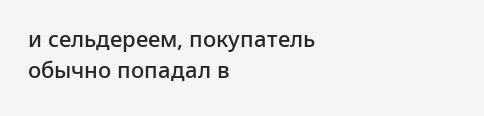и сельдереем, покупатель обычно попадал в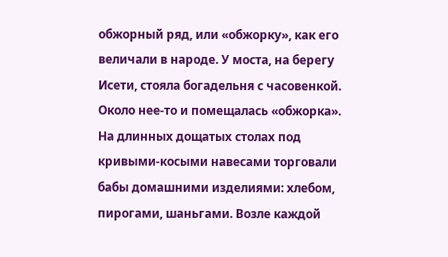обжорный ряд, или «обжорку», как его величали в народе. У моста, на берегу Исети, стояла богадельня с часовенкой. Около нее-то и помещалась «обжорка». На длинных дощатых столах под кривыми-косыми навесами торговали бабы домашними изделиями: хлебом, пирогами, шаньгами. Возле каждой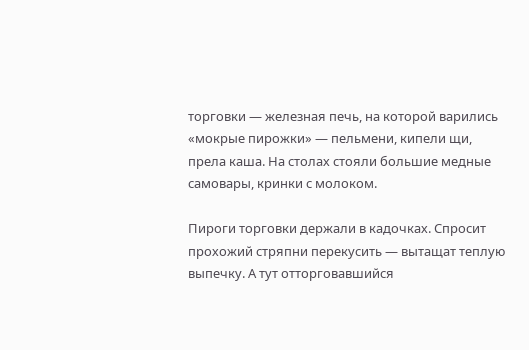торговки — железная печь, на которой варились «мокрые пирожки» — пельмени, кипели щи, прела каша. На столах стояли большие медные самовары, кринки с молоком.

Пироги торговки держали в кадочках. Спросит прохожий стряпни перекусить — вытащат теплую выпечку. А тут отторговавшийся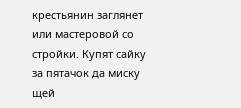крестьянин заглянет или мастеровой со стройки. Купят сайку за пятачок да миску щей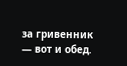за гривенник — вот и обед.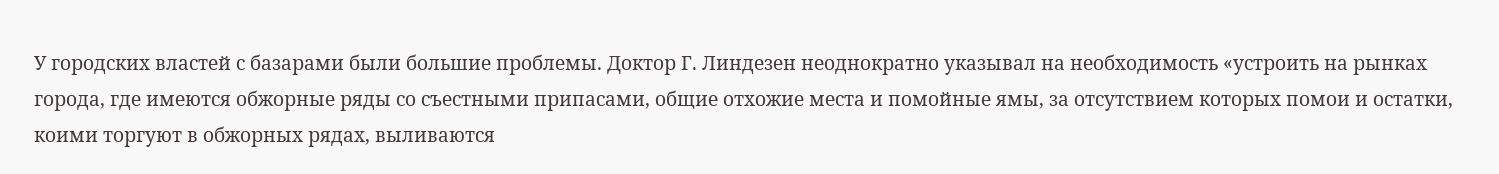У городских властей с базарами были большие проблемы. Доктор Г. Линдезен неоднократно указывал на необходимость «устроить на рынках города, где имеются обжорные ряды со съестными припасами, общие отхожие места и помойные ямы, за отсутствием которых помои и остатки, коими торгуют в обжорных рядах, выливаются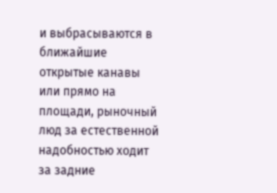и выбрасываются в ближайшие открытые канавы или прямо на площади, рыночный люд за естественной надобностью ходит за задние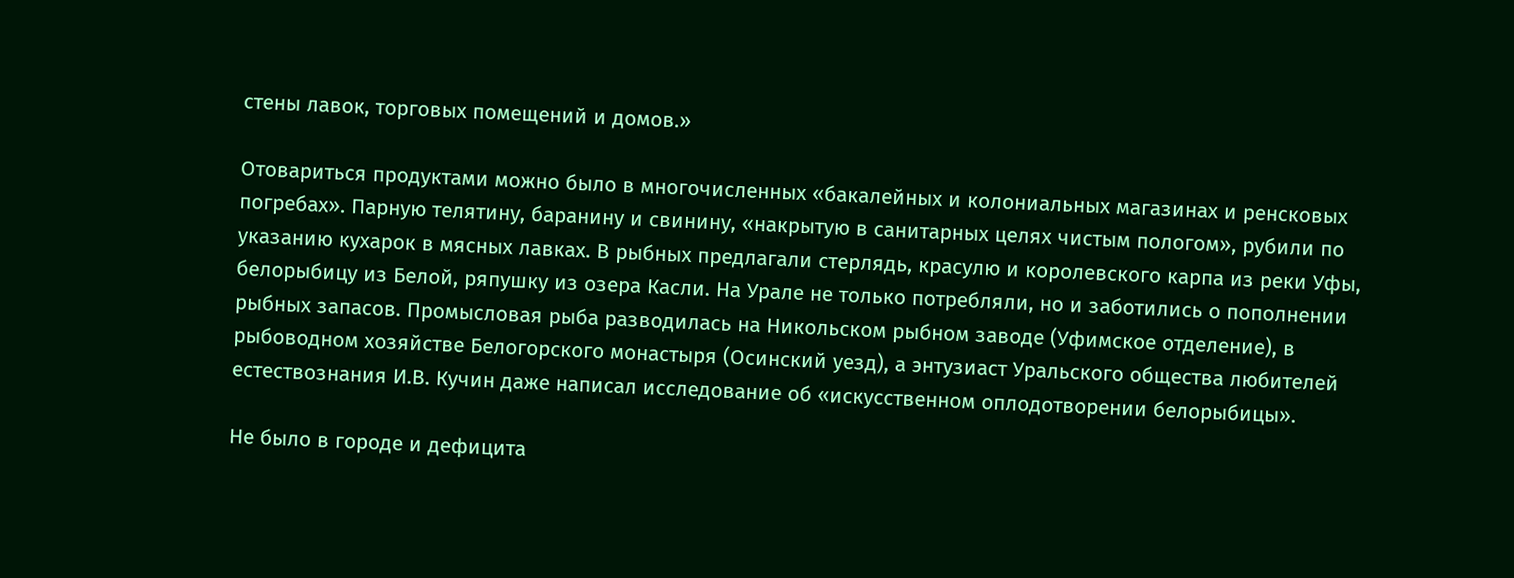стены лавок, торговых помещений и домов.»

Отовариться продуктами можно было в многочисленных «бакалейных и колониальных магазинах и ренсковых погребах». Парную телятину, баранину и свинину, «накрытую в санитарных целях чистым пологом», рубили по указанию кухарок в мясных лавках. В рыбных предлагали стерлядь, красулю и королевского карпа из реки Уфы, белорыбицу из Белой, ряпушку из озера Касли. На Урале не только потребляли, но и заботились о пополнении рыбных запасов. Промысловая рыба разводилась на Никольском рыбном заводе (Уфимское отделение), в рыбоводном хозяйстве Белогорского монастыря (Осинский уезд), а энтузиаст Уральского общества любителей естествознания И.В. Кучин даже написал исследование об «искусственном оплодотворении белорыбицы».

Не было в городе и дефицита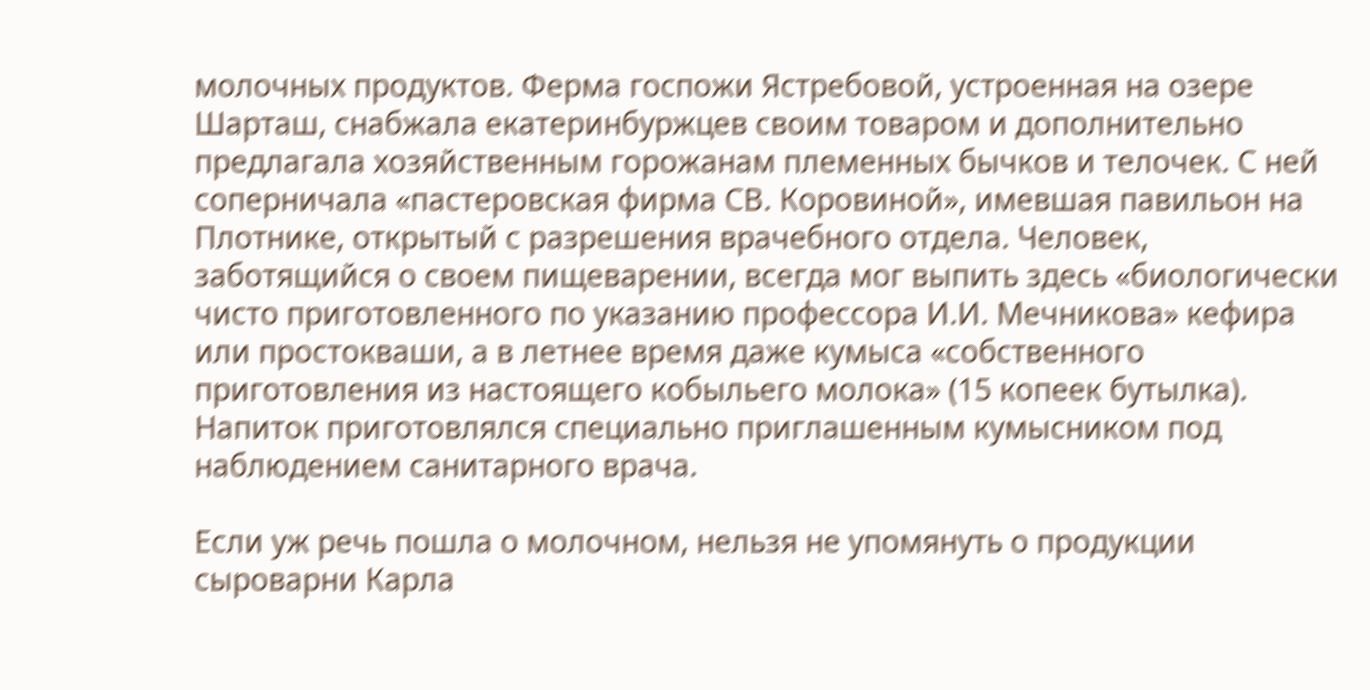молочных продуктов. Ферма госпожи Ястребовой, устроенная на озере Шарташ, снабжала екатеринбуржцев своим товаром и дополнительно предлагала хозяйственным горожанам племенных бычков и телочек. С ней соперничала «пастеровская фирма СВ. Коровиной», имевшая павильон на Плотнике, открытый с разрешения врачебного отдела. Человек, заботящийся о своем пищеварении, всегда мог выпить здесь «биологически чисто приготовленного по указанию профессора И.И. Мечникова» кефира или простокваши, а в летнее время даже кумыса «собственного приготовления из настоящего кобыльего молока» (15 копеек бутылка). Напиток приготовлялся специально приглашенным кумысником под наблюдением санитарного врача.

Если уж речь пошла о молочном, нельзя не упомянуть о продукции сыроварни Карла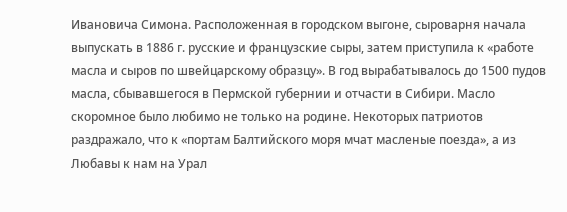Ивановича Симона. Расположенная в городском выгоне, сыроварня начала выпускать в 1886 г. русские и французские сыры, затем приступила к «работе масла и сыров по швейцарскому образцу». В год вырабатывалось до 1500 пудов масла, сбывавшегося в Пермской губернии и отчасти в Сибири. Масло скоромное было любимо не только на родине. Некоторых патриотов раздражало, что к «портам Балтийского моря мчат масленые поезда», а из Любавы к нам на Урал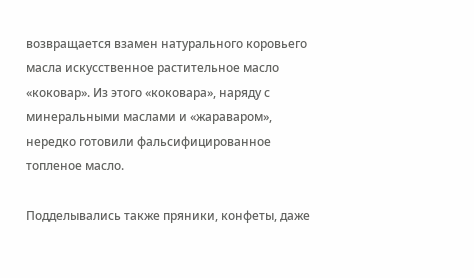возвращается взамен натурального коровьего масла искусственное растительное масло «коковар». Из этого «коковара», наряду с минеральными маслами и «жараваром», нередко готовили фальсифицированное топленое масло.

Подделывались также пряники, конфеты, даже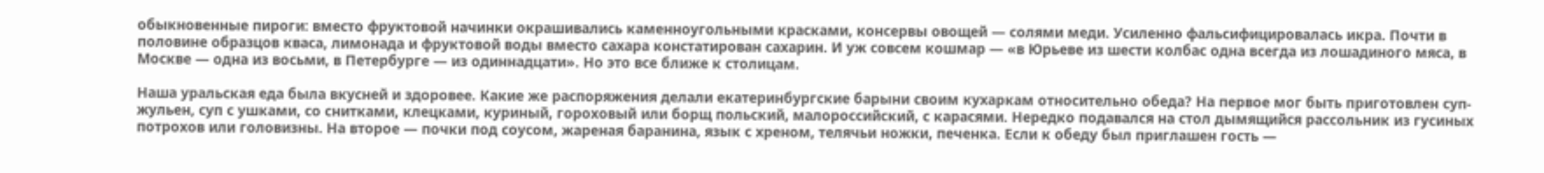обыкновенные пироги: вместо фруктовой начинки окрашивались каменноугольными красками, консервы овощей — солями меди. Усиленно фальсифицировалась икра. Почти в половине образцов кваса, лимонада и фруктовой воды вместо сахара констатирован сахарин. И уж совсем кошмар — «в Юрьеве из шести колбас одна всегда из лошадиного мяса, в Москве — одна из восьми, в Петербурге — из одиннадцати». Но это все ближе к столицам.

Наша уральская еда была вкусней и здоровее. Какие же распоряжения делали екатеринбургские барыни своим кухаркам относительно обеда? На первое мог быть приготовлен суп-жульен, суп с ушками, со снитками, клецками, куриный, гороховый или борщ польский, малороссийский, с карасями. Нередко подавался на стол дымящийся рассольник из гусиных потрохов или головизны. На второе — почки под соусом, жареная баранина, язык с хреном, телячьи ножки, печенка. Если к обеду был приглашен гость —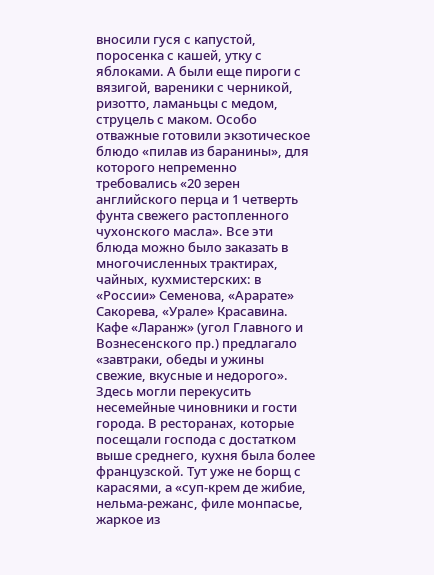вносили гуся с капустой, поросенка с кашей, утку с яблоками. А были еще пироги с вязигой, вареники с черникой, ризотто, ламаньцы с медом, струцель с маком. Особо отважные готовили экзотическое блюдо «пилав из баранины», для которого непременно требовались «20 зерен английского перца и 1 четверть фунта свежего растопленного чухонского масла». Все эти блюда можно было заказать в многочисленных трактирах, чайных, кухмистерских: в «России» Семенова, «Арарате» Сакорева, «Урале» Красавина. Кафе «Ларанж» (угол Главного и Вознесенского пр.) предлагало «завтраки, обеды и ужины свежие, вкусные и недорого». Здесь могли перекусить несемейные чиновники и гости города. В ресторанах, которые посещали господа с достатком выше среднего, кухня была более французской. Тут уже не борщ с карасями, а «суп-крем де жибие, нельма-режанс, филе монпасье, жаркое из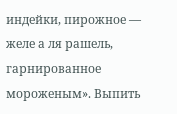индейки, пирожное — желе а ля рашель, гарнированное мороженым». Выпить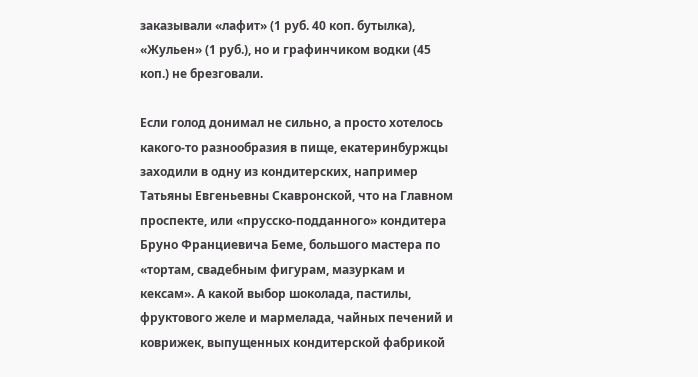заказывали «лафит» (1 руб. 40 коп. бутылка), «Жульен» (1 руб.), но и графинчиком водки (45 коп.) не брезговали.

Если голод донимал не сильно, а просто хотелось какого-то разнообразия в пище, екатеринбуржцы заходили в одну из кондитерских, например Татьяны Евгеньевны Скавронской, что на Главном проспекте, или «прусско-подданного» кондитера Бруно Франциевича Беме, большого мастера по «тортам, свадебным фигурам, мазуркам и кексам». А какой выбор шоколада, пастилы, фруктового желе и мармелада, чайных печений и коврижек, выпущенных кондитерской фабрикой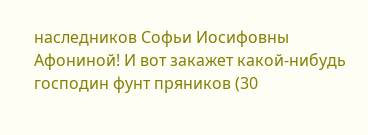наследников Софьи Иосифовны Афониной! И вот закажет какой-нибудь господин фунт пряников (30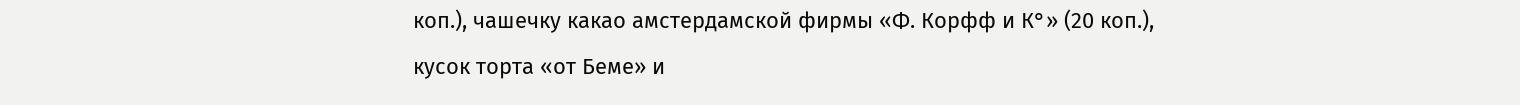коп.), чашечку какао амстердамской фирмы «Ф. Корфф и К°» (20 коп.), кусок торта «от Беме» и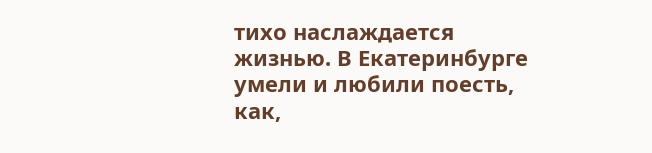тихо наслаждается жизнью. В Екатеринбурге умели и любили поесть, как,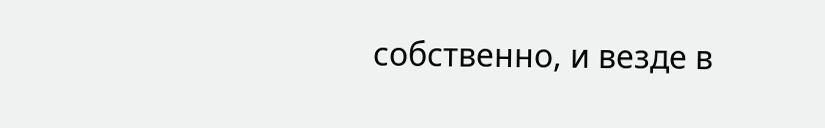собственно, и везде в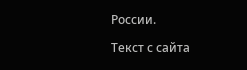России.

Текст с сайта